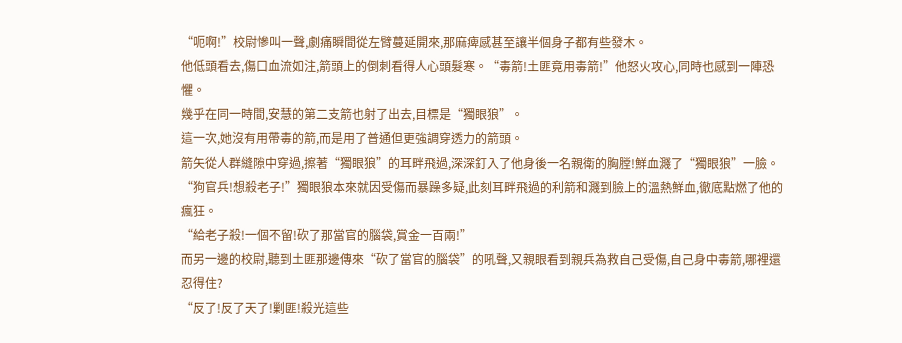“呃啊!”校尉慘叫一聲,劇痛瞬間從左臂蔓延開來,那麻痺感甚至讓半個身子都有些發木。
他低頭看去,傷口血流如注,箭頭上的倒刺看得人心頭髮寒。“毒箭!土匪竟用毒箭!”他怒火攻心,同時也感到一陣恐懼。
幾乎在同一時間,安慧的第二支箭也射了出去,目標是“獨眼狼”。
這一次,她沒有用帶毒的箭,而是用了普通但更強調穿透力的箭頭。
箭矢從人群縫隙中穿過,擦著“獨眼狼”的耳畔飛過,深深釘入了他身後一名親衛的胸膛!鮮血濺了“獨眼狼”一臉。
“狗官兵!想殺老子!”獨眼狼本來就因受傷而暴躁多疑,此刻耳畔飛過的利箭和濺到臉上的溫熱鮮血,徹底點燃了他的瘋狂。
“給老子殺!一個不留!砍了那當官的腦袋,賞金一百兩!”
而另一邊的校尉,聽到土匪那邊傳來“砍了當官的腦袋”的吼聲,又親眼看到親兵為救自己受傷,自己身中毒箭,哪裡還忍得住?
“反了!反了天了!剿匪!殺光這些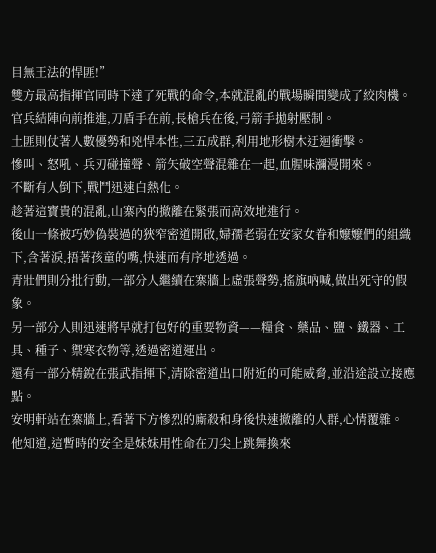目無王法的悍匪!”
雙方最高指揮官同時下達了死戰的命令,本就混亂的戰場瞬間變成了絞肉機。
官兵結陣向前推進,刀盾手在前,長槍兵在後,弓箭手拋射壓制。
土匪則仗著人數優勢和兇悍本性,三五成群,利用地形樹木迂迴衝擊。
慘叫、怒吼、兵刃碰撞聲、箭矢破空聲混雜在一起,血腥味瀰漫開來。
不斷有人倒下,戰鬥迅速白熱化。
趁著這寶貴的混亂,山寨內的撤離在緊張而高效地進行。
後山一條被巧妙偽裝過的狹窄密道開啟,婦孺老弱在安家女眷和嬤嬤們的組織下,含著淚,捂著孩童的嘴,快速而有序地透過。
青壯們則分批行動,一部分人繼續在寨牆上虛張聲勢,搖旗吶喊,做出死守的假象。
另一部分人則迅速將早就打包好的重要物資——糧食、藥品、鹽、鐵器、工具、種子、禦寒衣物等,透過密道運出。
還有一部分精銳在張武指揮下,清除密道出口附近的可能威脅,並沿途設立接應點。
安明軒站在寨牆上,看著下方慘烈的廝殺和身後快速撤離的人群,心情覆雜。
他知道,這暫時的安全是妹妹用性命在刀尖上跳舞換來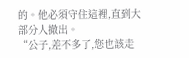的。他必須守住這裡,直到大部分人撤出。
“公子,差不多了,您也該走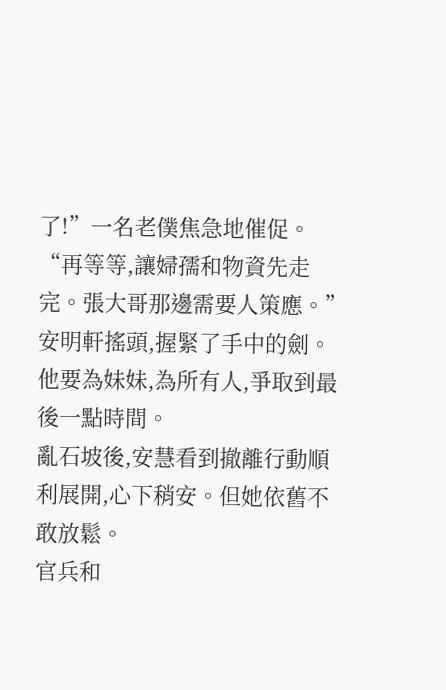了!”一名老僕焦急地催促。
“再等等,讓婦孺和物資先走完。張大哥那邊需要人策應。”安明軒搖頭,握緊了手中的劍。他要為妹妹,為所有人,爭取到最後一點時間。
亂石坡後,安慧看到撤離行動順利展開,心下稍安。但她依舊不敢放鬆。
官兵和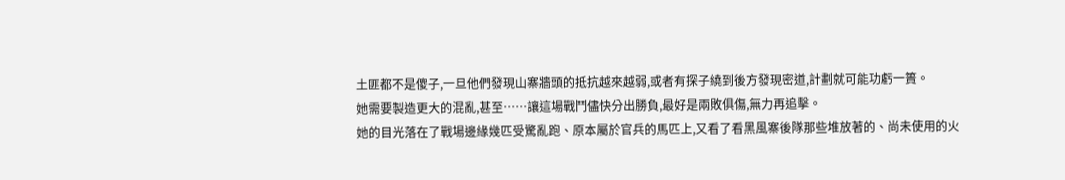土匪都不是傻子,一旦他們發現山寨牆頭的抵抗越來越弱,或者有探子繞到後方發現密道,計劃就可能功虧一簣。
她需要製造更大的混亂,甚至……讓這場戰鬥儘快分出勝負,最好是兩敗俱傷,無力再追擊。
她的目光落在了戰場邊緣幾匹受驚亂跑、原本屬於官兵的馬匹上,又看了看黑風寨後隊那些堆放著的、尚未使用的火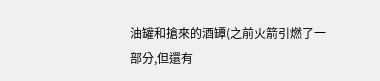油罐和搶來的酒罈(之前火箭引燃了一部分,但還有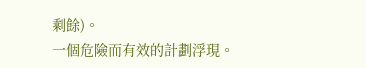剩餘)。
一個危險而有效的計劃浮現。